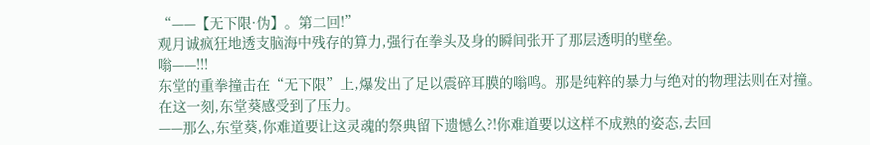“——【无下限·伪】。第二回!”
观月诚疯狂地透支脑海中残存的算力,强行在拳头及身的瞬间张开了那层透明的壁垒。
嗡——!!!
东堂的重拳撞击在“无下限”上,爆发出了足以震碎耳膜的嗡鸣。那是纯粹的暴力与绝对的物理法则在对撞。
在这一刻,东堂葵感受到了压力。
——那么,东堂葵,你难道要让这灵魂的祭典留下遗憾么?!你难道要以这样不成熟的姿态,去回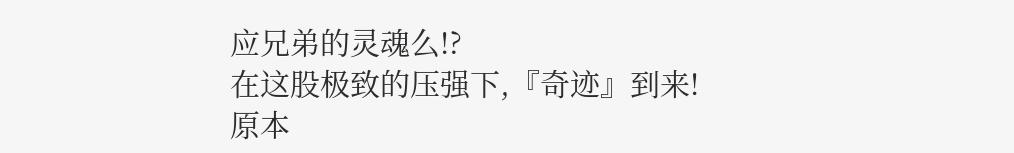应兄弟的灵魂么!?
在这股极致的压强下,『奇迹』到来!
原本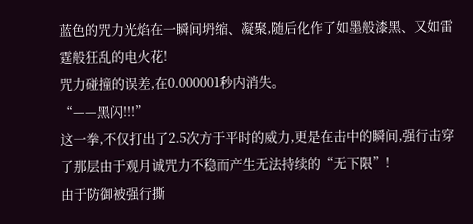蓝色的咒力光焰在一瞬间坍缩、凝聚,随后化作了如墨般漆黑、又如雷霆般狂乱的电火花!
咒力碰撞的误差,在0.000001秒内消失。
“——黑闪!!!”
这一拳,不仅打出了2.5次方于平时的威力,更是在击中的瞬间,强行击穿了那层由于观月诚咒力不稳而产生无法持续的“无下限”!
由于防御被强行撕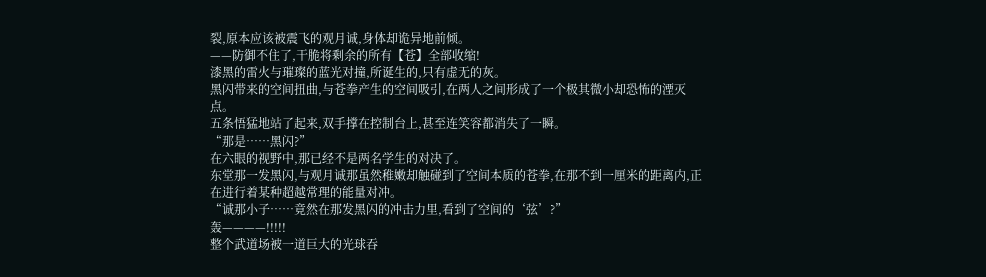裂,原本应该被震飞的观月诚,身体却诡异地前倾。
——防御不住了,干脆将剩余的所有【苍】全部收缩!
漆黑的雷火与璀璨的蓝光对撞,所诞生的,只有虚无的灰。
黑闪带来的空间扭曲,与苍拳产生的空间吸引,在两人之间形成了一个极其微小却恐怖的湮灭点。
五条悟猛地站了起来,双手撑在控制台上,甚至连笑容都消失了一瞬。
“那是……黑闪?”
在六眼的视野中,那已经不是两名学生的对决了。
东堂那一发黑闪,与观月诚那虽然稚嫩却触碰到了空间本质的苍拳,在那不到一厘米的距离内,正在进行着某种超越常理的能量对冲。
“诚那小子……竟然在那发黑闪的冲击力里,看到了空间的‘弦’?”
轰————!!!!!
整个武道场被一道巨大的光球吞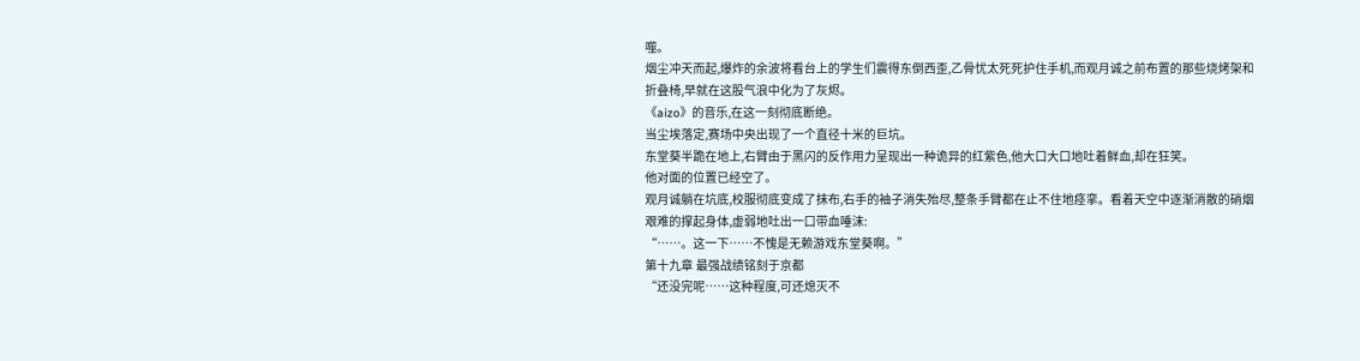噬。
烟尘冲天而起,爆炸的余波将看台上的学生们震得东倒西歪,乙骨忧太死死护住手机,而观月诚之前布置的那些烧烤架和折叠椅,早就在这股气浪中化为了灰烬。
《aizo》的音乐,在这一刻彻底断绝。
当尘埃落定,赛场中央出现了一个直径十米的巨坑。
东堂葵半跪在地上,右臂由于黑闪的反作用力呈现出一种诡异的红紫色,他大口大口地吐着鲜血,却在狂笑。
他对面的位置已经空了。
观月诚躺在坑底,校服彻底变成了抹布,右手的袖子消失殆尽,整条手臂都在止不住地痉挛。看着天空中逐渐消散的硝烟艰难的撑起身体,虚弱地吐出一口带血唾沫:
“……。这一下……不愧是无赖游戏东堂葵啊。”
第十九章 最强战绩铭刻于京都
“还没完呢……这种程度,可还熄灭不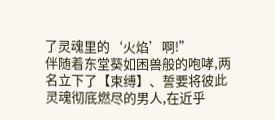了灵魂里的‘火焰’啊!”
伴随着东堂葵如困兽般的咆哮,两名立下了【束缚】、誓要将彼此灵魂彻底燃尽的男人,在近乎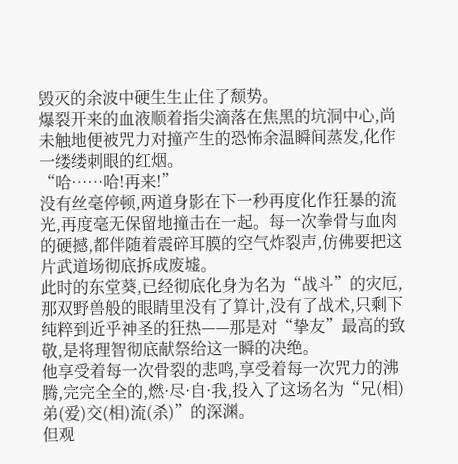毁灭的余波中硬生生止住了颓势。
爆裂开来的血液顺着指尖滴落在焦黑的坑洞中心,尚未触地便被咒力对撞产生的恐怖余温瞬间蒸发,化作一缕缕刺眼的红烟。
“哈……哈!再来!”
没有丝毫停顿,两道身影在下一秒再度化作狂暴的流光,再度毫无保留地撞击在一起。每一次拳骨与血肉的硬撼,都伴随着震碎耳膜的空气炸裂声,仿佛要把这片武道场彻底拆成废墟。
此时的东堂葵,已经彻底化身为名为“战斗”的灾厄,那双野兽般的眼睛里没有了算计,没有了战术,只剩下纯粹到近乎神圣的狂热——那是对“挚友”最高的致敬,是将理智彻底献祭给这一瞬的决绝。
他享受着每一次骨裂的悲鸣,享受着每一次咒力的沸腾,完完全全的,燃·尽·自·我,投入了这场名为“兄(相)弟(爱)交(相)流(杀)”的深渊。
但观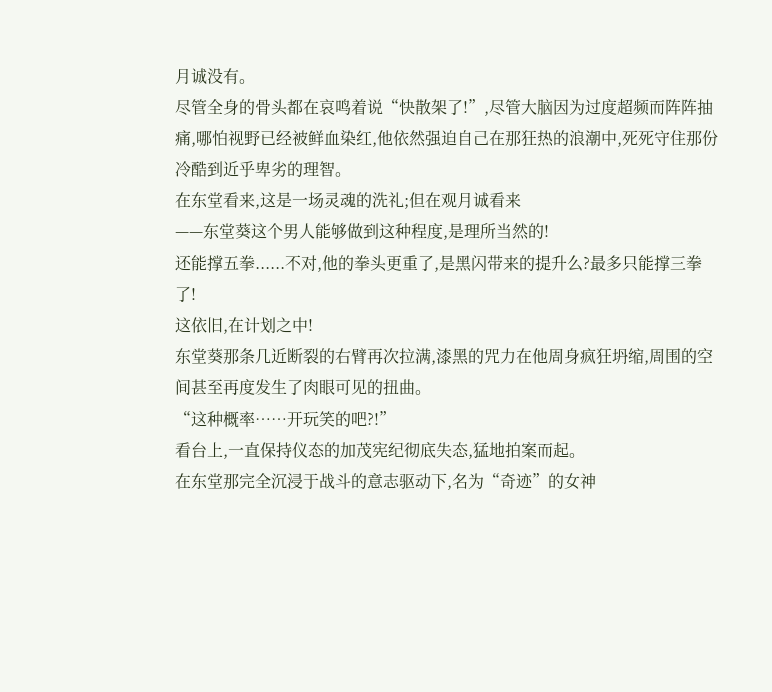月诚没有。
尽管全身的骨头都在哀鸣着说“快散架了!”,尽管大脑因为过度超频而阵阵抽痛,哪怕视野已经被鲜血染红,他依然强迫自己在那狂热的浪潮中,死死守住那份冷酷到近乎卑劣的理智。
在东堂看来,这是一场灵魂的洗礼;但在观月诚看来
——东堂葵这个男人能够做到这种程度,是理所当然的!
还能撑五拳......不对,他的拳头更重了,是黑闪带来的提升么?最多只能撑三拳了!
这依旧,在计划之中!
东堂葵那条几近断裂的右臂再次拉满,漆黑的咒力在他周身疯狂坍缩,周围的空间甚至再度发生了肉眼可见的扭曲。
“这种概率……开玩笑的吧?!”
看台上,一直保持仪态的加茂宪纪彻底失态,猛地拍案而起。
在东堂那完全沉浸于战斗的意志驱动下,名为“奇迹”的女神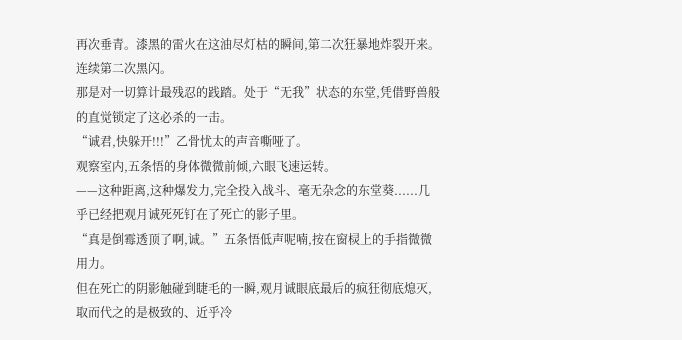再次垂青。漆黑的雷火在这油尽灯枯的瞬间,第二次狂暴地炸裂开来。
连续第二次黑闪。
那是对一切算计最残忍的践踏。处于“无我”状态的东堂,凭借野兽般的直觉锁定了这必杀的一击。
“诚君,快躲开!!!”乙骨忧太的声音嘶哑了。
观察室内,五条悟的身体微微前倾,六眼飞速运转。
——这种距离,这种爆发力,完全投入战斗、毫无杂念的东堂葵......几乎已经把观月诚死死钉在了死亡的影子里。
“真是倒霉透顶了啊,诚。”五条悟低声呢喃,按在窗棂上的手指微微用力。
但在死亡的阴影触碰到睫毛的一瞬,观月诚眼底最后的疯狂彻底熄灭,取而代之的是极致的、近乎冷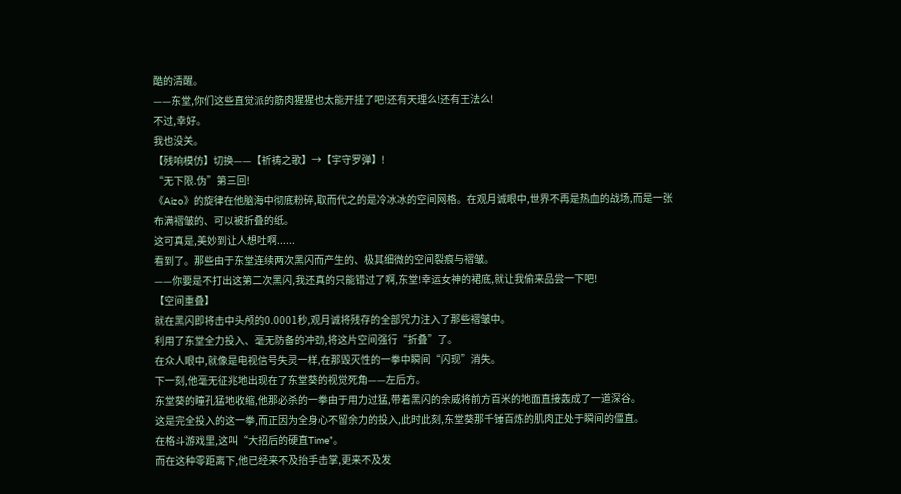酷的清醒。
——东堂,你们这些直觉派的筋肉猩猩也太能开挂了吧!还有天理么!还有王法么!
不过,幸好。
我也没关。
【残响模仿】切换——【祈祷之歌】→【宇守罗弹】!
“无下限.伪”第三回!
《Aizo》的旋律在他脑海中彻底粉碎,取而代之的是冷冰冰的空间网格。在观月诚眼中,世界不再是热血的战场,而是一张布满褶皱的、可以被折叠的纸。
这可真是,美妙到让人想吐啊......
看到了。那些由于东堂连续两次黑闪而产生的、极其细微的空间裂痕与褶皱。
——你要是不打出这第二次黑闪,我还真的只能错过了啊,东堂!幸运女神的裙底,就让我偷来品尝一下吧!
【空间重叠】
就在黑闪即将击中头颅的0.0001秒,观月诚将残存的全部咒力注入了那些褶皱中。
利用了东堂全力投入、毫无防备的冲劲,将这片空间强行“折叠”了。
在众人眼中,就像是电视信号失灵一样,在那毁灭性的一拳中瞬间“闪现”消失。
下一刻,他毫无征兆地出现在了东堂葵的视觉死角——左后方。
东堂葵的瞳孔猛地收缩,他那必杀的一拳由于用力过猛,带着黑闪的余威将前方百米的地面直接轰成了一道深谷。
这是完全投入的这一拳,而正因为全身心不留余力的投入,此时此刻,东堂葵那千锤百炼的肌肉正处于瞬间的僵直。
在格斗游戏里,这叫“大招后的硬直Time”。
而在这种零距离下,他已经来不及抬手击掌,更来不及发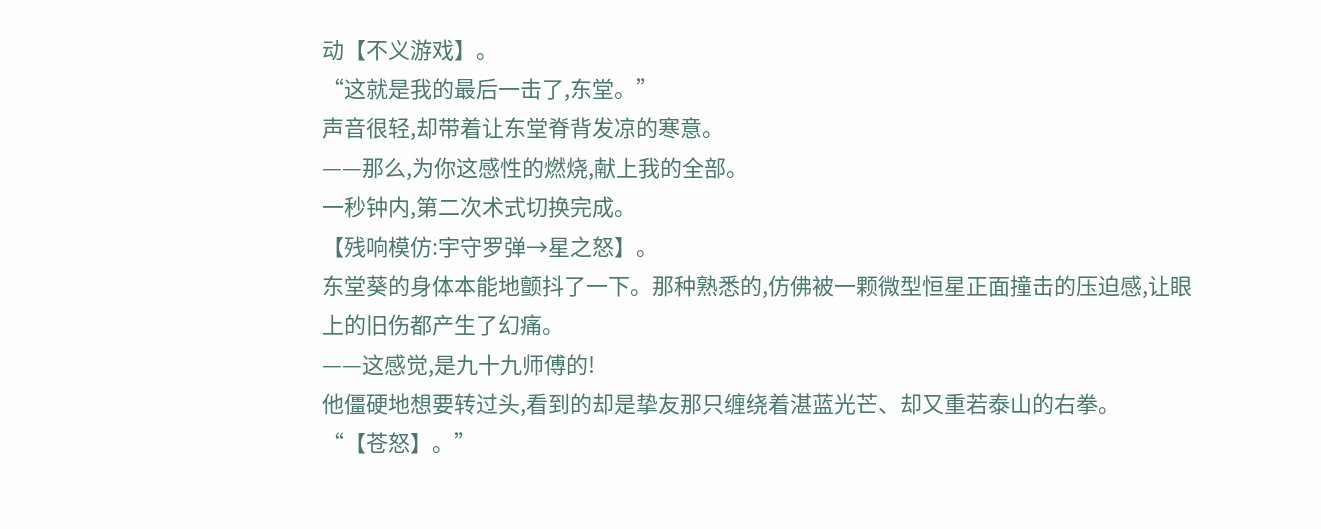动【不义游戏】。
“这就是我的最后一击了,东堂。”
声音很轻,却带着让东堂脊背发凉的寒意。
——那么,为你这感性的燃烧,献上我的全部。
一秒钟内,第二次术式切换完成。
【残响模仿:宇守罗弹→星之怒】。
东堂葵的身体本能地颤抖了一下。那种熟悉的,仿佛被一颗微型恒星正面撞击的压迫感,让眼上的旧伤都产生了幻痛。
——这感觉,是九十九师傅的!
他僵硬地想要转过头,看到的却是挚友那只缠绕着湛蓝光芒、却又重若泰山的右拳。
“【苍怒】。”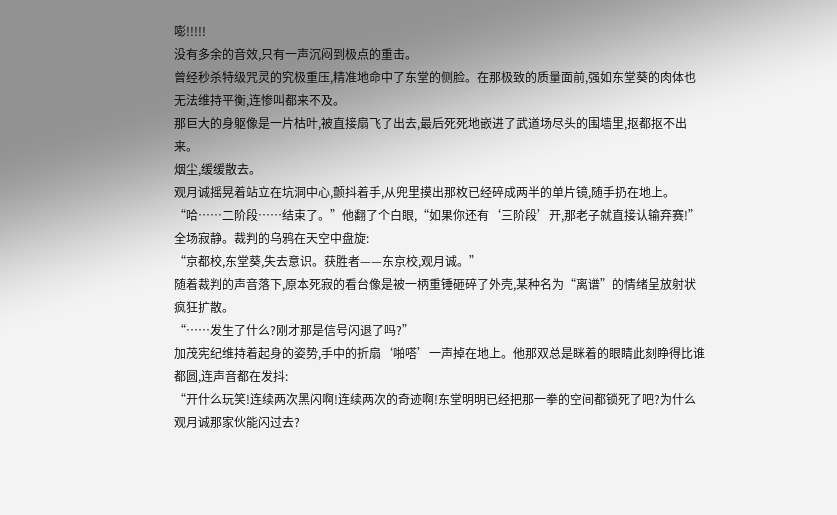嘭!!!!!
没有多余的音效,只有一声沉闷到极点的重击。
曾经秒杀特级咒灵的究极重压,精准地命中了东堂的侧脸。在那极致的质量面前,强如东堂葵的肉体也无法维持平衡,连惨叫都来不及。
那巨大的身躯像是一片枯叶,被直接扇飞了出去,最后死死地嵌进了武道场尽头的围墙里,抠都抠不出来。
烟尘,缓缓散去。
观月诚摇晃着站立在坑洞中心,颤抖着手,从兜里摸出那枚已经碎成两半的单片镜,随手扔在地上。
“哈……二阶段……结束了。”他翻了个白眼,“如果你还有‘三阶段’开,那老子就直接认输弃赛!”
全场寂静。裁判的乌鸦在天空中盘旋:
“京都校,东堂葵,失去意识。获胜者——东京校,观月诚。”
随着裁判的声音落下,原本死寂的看台像是被一柄重锤砸碎了外壳,某种名为“离谱”的情绪呈放射状疯狂扩散。
“……发生了什么?刚才那是信号闪退了吗?”
加茂宪纪维持着起身的姿势,手中的折扇‘啪嗒’一声掉在地上。他那双总是眯着的眼睛此刻睁得比谁都圆,连声音都在发抖:
“开什么玩笑!连续两次黑闪啊!连续两次的奇迹啊!东堂明明已经把那一拳的空间都锁死了吧?为什么观月诚那家伙能闪过去?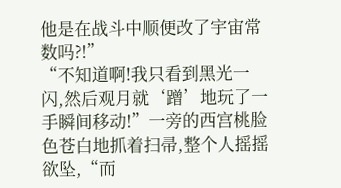他是在战斗中顺便改了宇宙常数吗?!”
“不知道啊!我只看到黑光一闪,然后观月就‘蹭’地玩了一手瞬间移动!”一旁的西宫桃脸色苍白地抓着扫帚,整个人摇摇欲坠,“而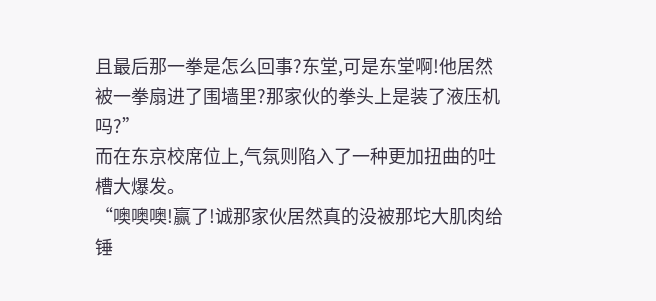且最后那一拳是怎么回事?东堂,可是东堂啊!他居然被一拳扇进了围墙里?那家伙的拳头上是装了液压机吗?”
而在东京校席位上,气氛则陷入了一种更加扭曲的吐槽大爆发。
“噢噢噢!赢了!诚那家伙居然真的没被那坨大肌肉给锤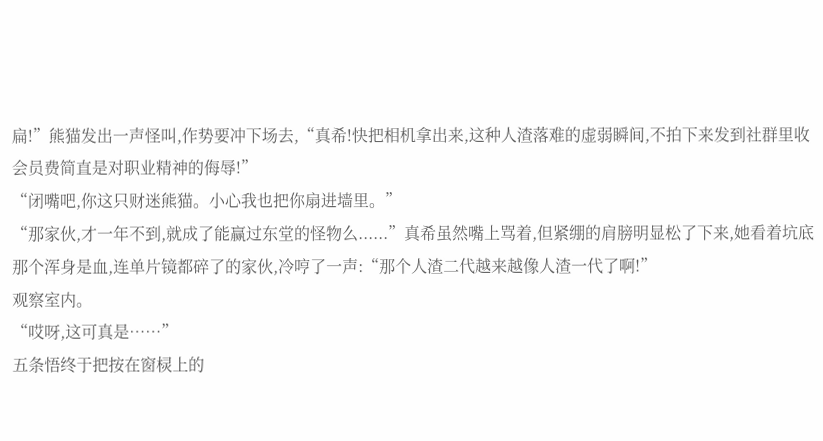扁!”熊猫发出一声怪叫,作势要冲下场去,“真希!快把相机拿出来,这种人渣落难的虚弱瞬间,不拍下来发到社群里收会员费简直是对职业精神的侮辱!”
“闭嘴吧,你这只财迷熊猫。小心我也把你扇进墙里。”
“那家伙,才一年不到,就成了能赢过东堂的怪物么......”真希虽然嘴上骂着,但紧绷的肩膀明显松了下来,她看着坑底那个浑身是血,连单片镜都碎了的家伙,冷哼了一声:“那个人渣二代越来越像人渣一代了啊!”
观察室内。
“哎呀,这可真是……”
五条悟终于把按在窗棂上的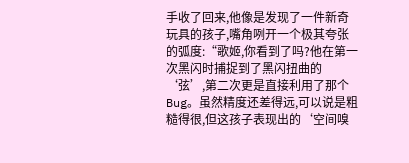手收了回来,他像是发现了一件新奇玩具的孩子,嘴角咧开一个极其夸张的弧度:“歌姬,你看到了吗?他在第一次黑闪时捕捉到了黑闪扭曲的‘弦’,第二次更是直接利用了那个Bug。虽然精度还差得远,可以说是粗糙得很,但这孩子表现出的‘空间嗅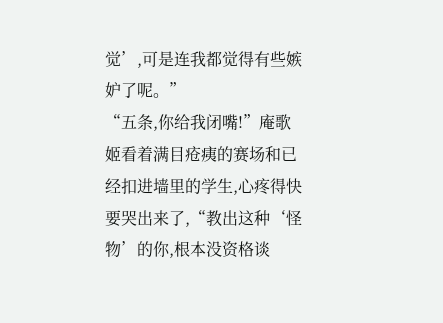觉’,可是连我都觉得有些嫉妒了呢。”
“五条,你给我闭嘴!”庵歌姬看着满目疮痍的赛场和已经扣进墙里的学生,心疼得快要哭出来了,“教出这种‘怪物’的你,根本没资格谈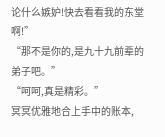论什么嫉妒!快去看看我的东堂啊!”
“那不是你的,是九十九前辈的弟子吧。”
“呵呵,真是精彩。”
冥冥优雅地合上手中的账本,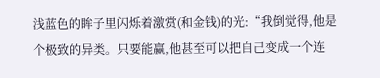浅蓝色的眸子里闪烁着激赏(和金钱)的光:“我倒觉得,他是个极致的异类。只要能赢,他甚至可以把自己变成一个连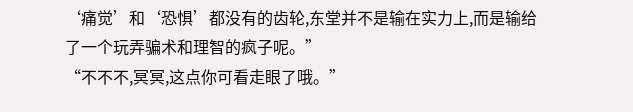‘痛觉’和‘恐惧’都没有的齿轮,东堂并不是输在实力上,而是输给了一个玩弄骗术和理智的疯子呢。”
“不不不,冥冥,这点你可看走眼了哦。”